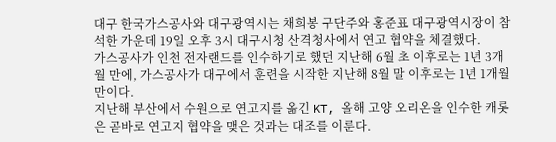대구 한국가스공사와 대구광역시는 채희봉 구단주와 홍준표 대구광역시장이 참석한 가운데 19일 오후 3시 대구시청 산격청사에서 연고 협약을 체결했다.
가스공사가 인천 전자랜드를 인수하기로 했던 지난해 6월 초 이후로는 1년 3개월 만에, 가스공사가 대구에서 훈련을 시작한 지난해 8월 말 이후로는 1년 1개월 만이다.
지난해 부산에서 수원으로 연고지를 옮긴 KT, 올해 고양 오리온을 인수한 캐롯은 곧바로 연고지 협약을 맺은 것과는 대조를 이룬다.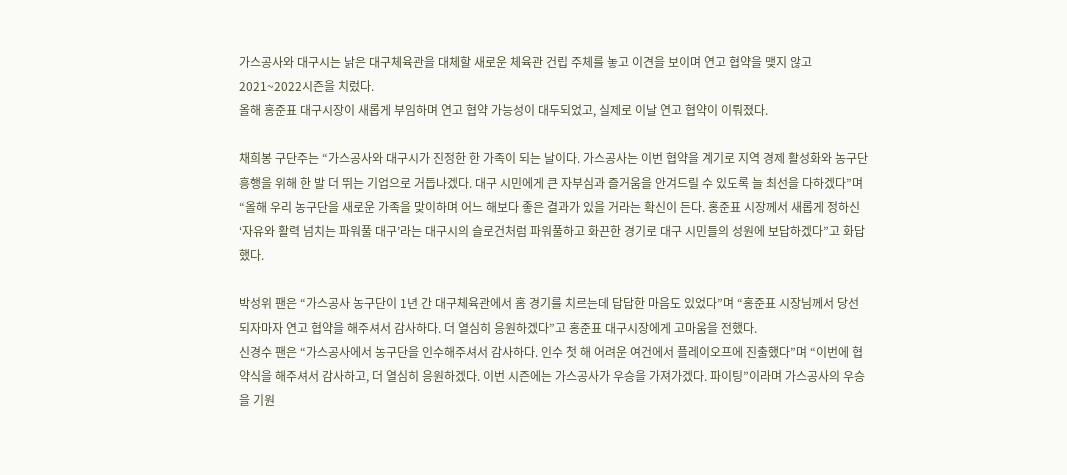가스공사와 대구시는 낡은 대구체육관을 대체할 새로운 체육관 건립 주체를 놓고 이견을 보이며 연고 협약을 맺지 않고 2021~2022시즌을 치렀다.
올해 홍준표 대구시장이 새롭게 부임하며 연고 협약 가능성이 대두되었고, 실제로 이날 연고 협약이 이뤄졌다.

채희봉 구단주는 “가스공사와 대구시가 진정한 한 가족이 되는 날이다. 가스공사는 이번 협약을 계기로 지역 경제 활성화와 농구단 흥행을 위해 한 발 더 뛰는 기업으로 거듭나겠다. 대구 시민에게 큰 자부심과 즐거움을 안겨드릴 수 있도록 늘 최선을 다하겠다”며 “올해 우리 농구단을 새로운 가족을 맞이하며 어느 해보다 좋은 결과가 있을 거라는 확신이 든다. 홍준표 시장께서 새롭게 정하신 ‘자유와 활력 넘치는 파워풀 대구’라는 대구시의 슬로건처럼 파워풀하고 화끈한 경기로 대구 시민들의 성원에 보답하겠다”고 화답했다.

박성위 팬은 “가스공사 농구단이 1년 간 대구체육관에서 홈 경기를 치르는데 답답한 마음도 있었다”며 “홍준표 시장님께서 당선 되자마자 연고 협약을 해주셔서 감사하다. 더 열심히 응원하겠다”고 홍준표 대구시장에게 고마움을 전했다.
신경수 팬은 “가스공사에서 농구단을 인수해주셔서 감사하다. 인수 첫 해 어려운 여건에서 플레이오프에 진출했다”며 “이번에 협약식을 해주셔서 감사하고, 더 열심히 응원하겠다. 이번 시즌에는 가스공사가 우승을 가져가겠다. 파이팅”이라며 가스공사의 우승을 기원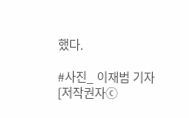했다.

#사진_ 이재범 기자
[저작권자ⓒ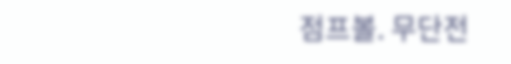점프볼. 무단전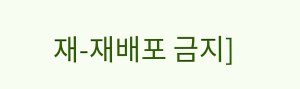재-재배포 금지]